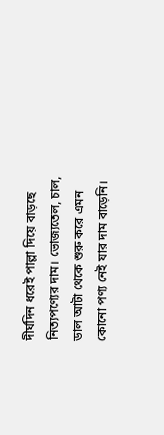দীর্ঘদিন ধরেই পাল্লা দিয়ে বাড়ছে নিত্যপণ্যের দাম। ভোজ্যতেল, চাল, ডাল আটা থেকে শুরু করে এমন কোনো পণ্য নেই যার দাম বাড়েনি।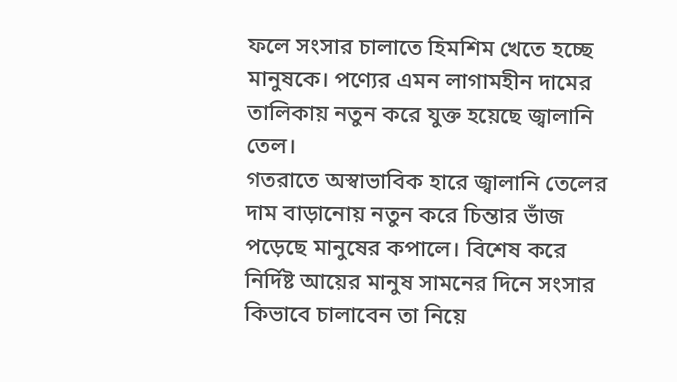ফলে সংসার চালাতে হিমশিম খেতে হচ্ছে মানুষকে। পণ্যের এমন লাগামহীন দামের তালিকায় নতুন করে যুক্ত হয়েছে জ্বালানি তেল।
গতরাতে অস্বাভাবিক হারে জ্বালানি তেলের দাম বাড়ানোয় নতুন করে চিন্তার ভাঁজ পড়েছে মানুষের কপালে। বিশেষ করে নির্দিষ্ট আয়ের মানুষ সামনের দিনে সংসার কিভাবে চালাবেন তা নিয়ে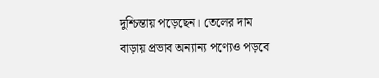দুশ্চিন্তায় পড়েছেন। তেলের দাম বাড়ায় প্রভাব অন্যান্য পণ্যেও পড়বে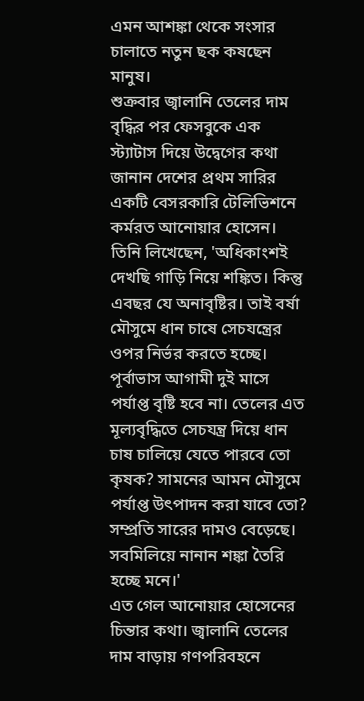এমন আশঙ্কা থেকে সংসার চালাতে নতুন ছক কষছেন মানুষ।
শুক্রবার জ্বালানি তেলের দাম বৃদ্ধির পর ফেসবুকে এক স্ট্যাটাস দিয়ে উদ্বেগের কথা জানান দেশের প্রথম সারির একটি বেসরকারি টেলিভিশনে কর্মরত আনোয়ার হোসেন। তিনি লিখেছেন, 'অধিকাংশই দেখছি গাড়ি নিয়ে শঙ্কিত। কিন্তু এবছর যে অনাবৃষ্টির। তাই বর্ষা মৌসুমে ধান চাষে সেচযন্ত্রের ওপর নির্ভর করতে হচ্ছে। পূর্বাভাস আগামী দুই মাসে পর্যাপ্ত বৃষ্টি হবে না। তেলের এত মূল্যবৃদ্ধিতে সেচযন্ত্র দিয়ে ধান চাষ চালিয়ে যেতে পারবে তো কৃষক? সামনের আমন মৌসুমে পর্যাপ্ত উৎপাদন করা যাবে তো? সম্প্রতি সারের দামও বেড়েছে। সবমিলিয়ে নানান শঙ্কা তৈরি হচ্ছে মনে।'
এত গেল আনোয়ার হোসেনের চিন্তার কথা। জ্বালানি তেলের দাম বাড়ায় গণপরিবহনে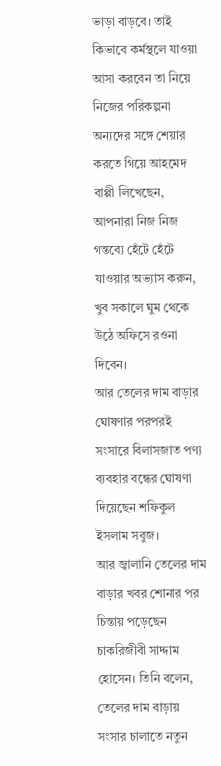ভাড়া বাড়বে। তাই কিভাবে কর্মস্থলে যাওয়া আসা করবেন তা নিয়ে নিজের পরিকল্পনা অন্যদের সঙ্গে শেয়ার করতে গিয়ে আহমেদ বাপ্পী লিখেছেন, আপনারা নিজ নিজ গন্তব্যে হেঁটে হেঁটে যাওয়ার অভ্যাস করুন, খুব সকালে ঘুম থেকে উঠে অফিসে রওনা দিবেন।
আর তেলের দাম বাড়ার ঘোষণার পরপরই সংসারে বিলাসজাত পণ্য ব্যবহার বন্ধের ঘোষণা দিয়েছেন শফিকুল ইসলাম সবুজ।
আর জ্বালানি তেলের দাম বাড়ার খবর শোনার পর চিন্তায় পড়েছেন চাকরিজীবী সাদ্দাম হোসেন। তিনি বলেন, তেলের দাম বাড়ায় সংসার চালাতে নতুন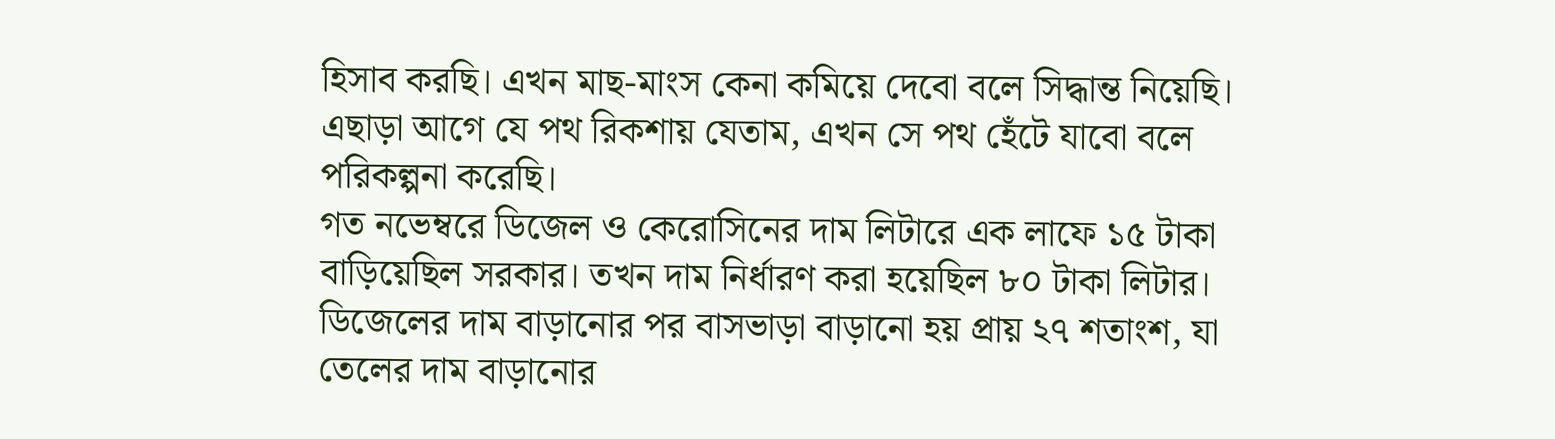হিসাব করছি। এখন মাছ-মাংস কেনা কমিয়ে দেবো বলে সিদ্ধান্ত নিয়েছি। এছাড়া আগে যে পথ রিকশায় যেতাম, এখন সে পথ হেঁটে যাবো বলে পরিকল্পনা করেছি।
গত নভেম্বরে ডিজেল ও কেরোসিনের দাম লিটারে এক লাফে ১৫ টাকা বাড়িয়েছিল সরকার। তখন দাম নির্ধারণ করা হয়েছিল ৮০ টাকা লিটার। ডিজেলের দাম বাড়ানোর পর বাসভাড়া বাড়ানো হয় প্রায় ২৭ শতাংশ, যা তেলের দাম বাড়ানোর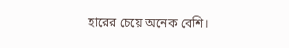হারের চেয়ে অনেক বেশি।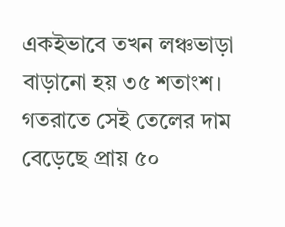একইভাবে তখন লঞ্চভাড়া বাড়ানো হয় ৩৫ শতাংশ। গতরাতে সেই তেলের দাম বেড়েছে প্রায় ৫০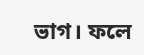ভাগ। ফলে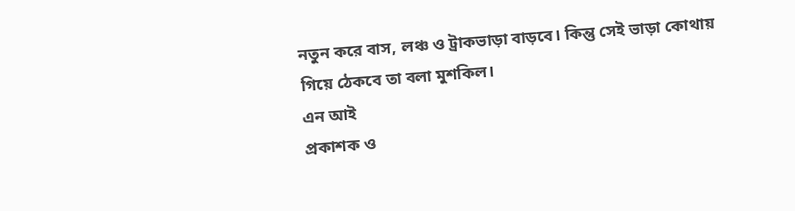নতুন করে বাস, লঞ্চ ও ট্রাকভাড়া বাড়বে। কিন্তু সেই ভাড়া কোথায় গিয়ে ঠেকবে তা বলা মুশকিল।
এন আই
প্রকাশক ও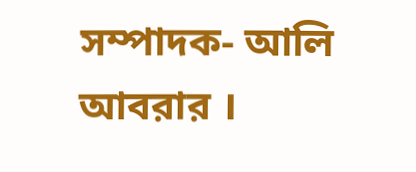সম্পাদক- আলি আবরার ।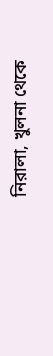নিরালা, খুলনা থেকে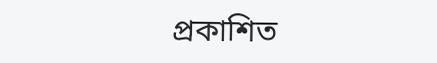প্রকাশিত